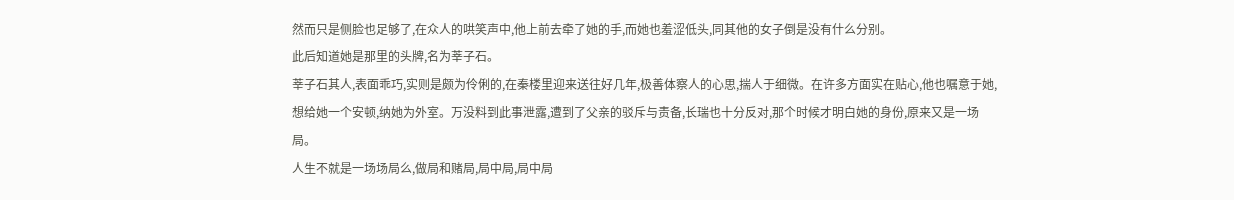然而只是侧脸也足够了,在众人的哄笑声中,他上前去牵了她的手,而她也羞涩低头,同其他的女子倒是没有什么分别。
此后知道她是那里的头牌,名为莘子石。
莘子石其人,表面乖巧,实则是颇为伶俐的,在秦楼里迎来送往好几年,极善体察人的心思,揣人于细微。在许多方面实在贴心,他也嘱意于她,想给她一个安顿,纳她为外室。万没料到此事泄露,遭到了父亲的驳斥与责备,长瑞也十分反对,那个时候才明白她的身份,原来又是一场局。
人生不就是一场场局么,做局和赌局,局中局,局中局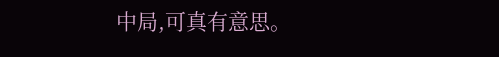中局,可真有意思。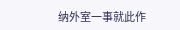纳外室一事就此作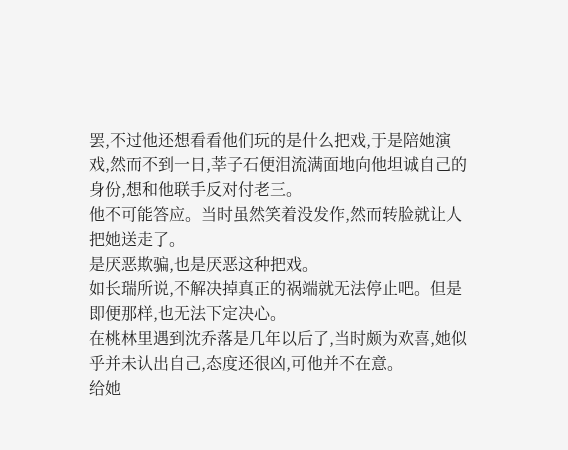罢,不过他还想看看他们玩的是什么把戏,于是陪她演戏,然而不到一日,莘子石便泪流满面地向他坦诚自己的身份,想和他联手反对付老三。
他不可能答应。当时虽然笑着没发作,然而转脸就让人把她送走了。
是厌恶欺骗,也是厌恶这种把戏。
如长瑞所说,不解决掉真正的祸端就无法停止吧。但是即便那样,也无法下定决心。
在桃林里遇到沈乔落是几年以后了,当时颇为欢喜,她似乎并未认出自己,态度还很凶,可他并不在意。
给她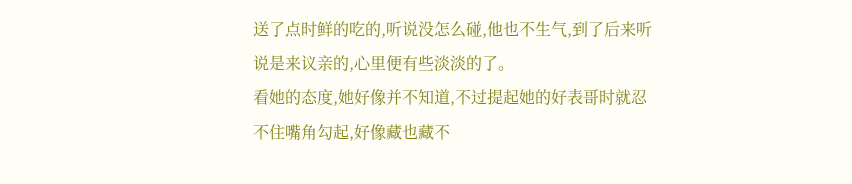送了点时鲜的吃的,听说没怎么碰,他也不生气,到了后来听说是来议亲的,心里便有些淡淡的了。
看她的态度,她好像并不知道,不过提起她的好表哥时就忍不住嘴角勾起,好像藏也藏不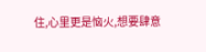住,心里更是恼火,想要肆意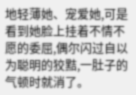地轻薄她、宠爱她,可是看到她脸上挂着不情不愿的委屈,偶尔闪过自以为聪明的狡黠,一肚子的气顿时就消了。